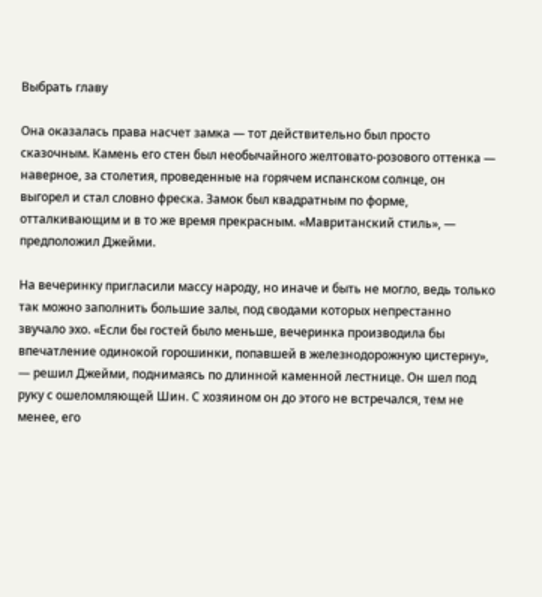Выбрать главу

Она оказалась права насчет замка — тот действительно был просто сказочным. Камень его стен был необычайного желтовато-розового оттенка — наверное, за столетия, проведенные на горячем испанском солнце, он выгорел и стал словно фреска. Замок был квадратным по форме, отталкивающим и в то же время прекрасным. «Мавританский стиль», — предположил Джейми.

На вечеринку пригласили массу народу, но иначе и быть не могло, ведь только так можно заполнить большие залы, под сводами которых непрестанно звучало эхо. «Если бы гостей было меньше, вечеринка производила бы впечатление одинокой горошинки, попавшей в железнодорожную цистерну», — решил Джейми, поднимаясь по длинной каменной лестнице. Он шел под руку с ошеломляющей Шин. С хозяином он до этого не встречался, тем не менее, его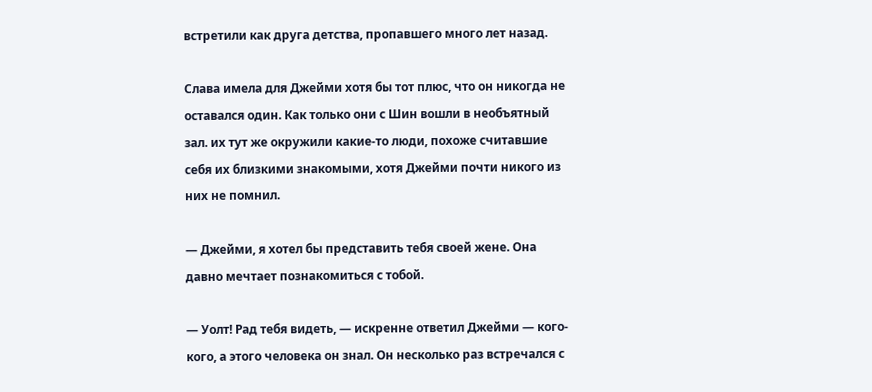встретили как друга детства, пропавшего много лет назад.

Слава имела для Джейми хотя бы тот плюс, что он никогда не оставался один. Как только они с Шин вошли в необъятный зал. их тут же окружили какие-то люди, похоже считавшие себя их близкими знакомыми, хотя Джейми почти никого из них не помнил.

— Джейми, я хотел бы представить тебя своей жене. Она давно мечтает познакомиться с тобой.

— Уолт! Рад тебя видеть, — искренне ответил Джейми — кого-кого, а этого человека он знал. Он несколько раз встречался с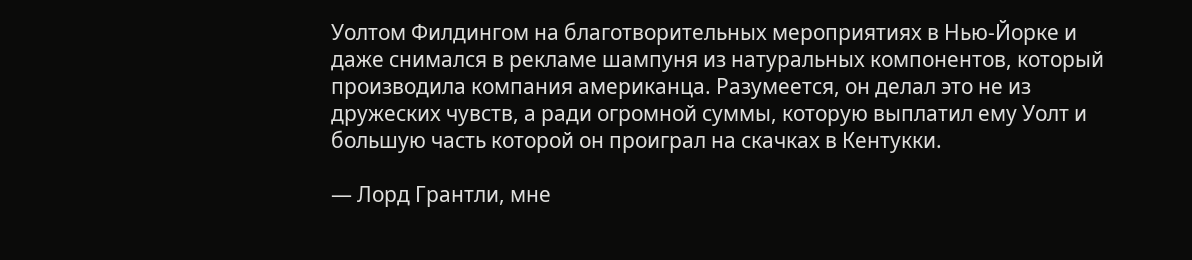Уолтом Филдингом на благотворительных мероприятиях в Нью-Йорке и даже снимался в рекламе шампуня из натуральных компонентов, который производила компания американца. Разумеется, он делал это не из дружеских чувств, а ради огромной суммы, которую выплатил ему Уолт и большую часть которой он проиграл на скачках в Кентукки.

— Лорд Грантли, мне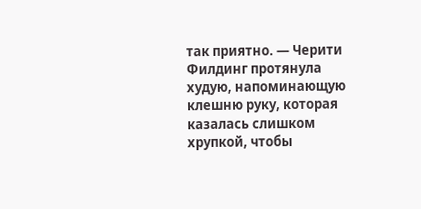так приятно. — Черити Филдинг протянула худую, напоминающую клешню руку, которая казалась слишком хрупкой, чтобы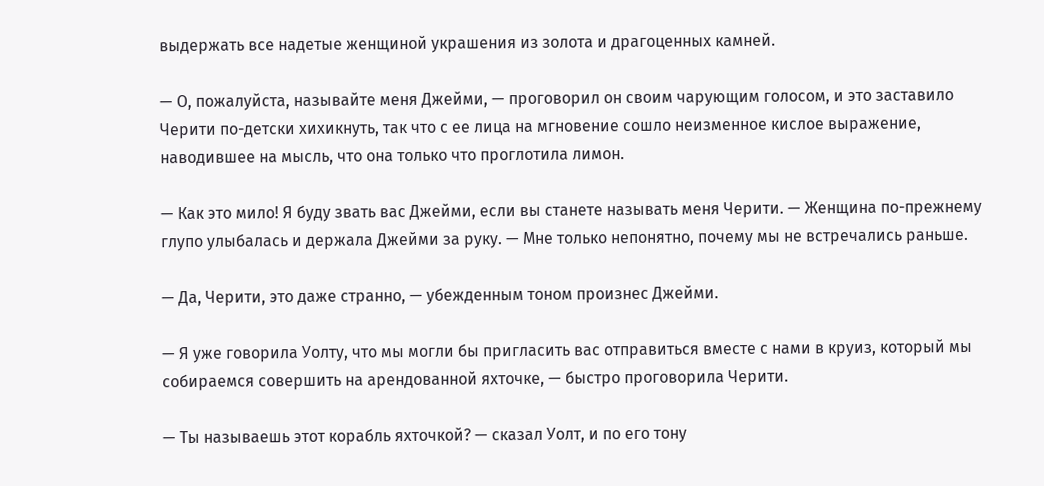выдержать все надетые женщиной украшения из золота и драгоценных камней.

— О, пожалуйста, называйте меня Джейми, — проговорил он своим чарующим голосом, и это заставило Черити по-детски хихикнуть, так что с ее лица на мгновение сошло неизменное кислое выражение, наводившее на мысль, что она только что проглотила лимон.

— Как это мило! Я буду звать вас Джейми, если вы станете называть меня Черити. — Женщина по-прежнему глупо улыбалась и держала Джейми за руку. — Мне только непонятно, почему мы не встречались раньше.

— Да, Черити, это даже странно, — убежденным тоном произнес Джейми.

— Я уже говорила Уолту, что мы могли бы пригласить вас отправиться вместе с нами в круиз, который мы собираемся совершить на арендованной яхточке, — быстро проговорила Черити.

— Ты называешь этот корабль яхточкой? — сказал Уолт, и по его тону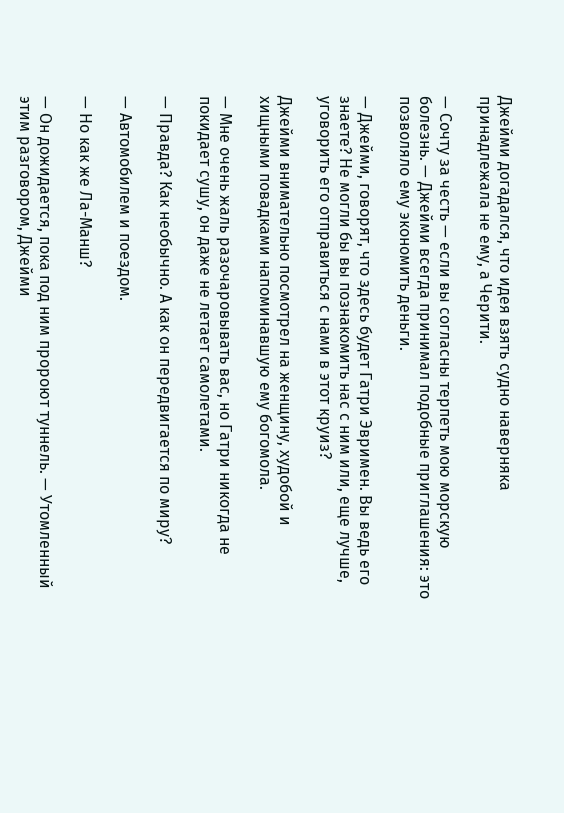Джейми догадался, что идея взять судно наверняка принадлежала не ему, а Черити.

— Сочту за честь — если вы согласны терпеть мою морскую болезнь. — Джейми всегда принимал подобные приглашения: это позволяло ему экономить деньги.

— Джейми, говорят, что здесь будет Гатри Эвримен. Вы ведь его знаете? Не могли бы вы познакомить нас с ним или, еще лучше, уговорить его отправиться с нами в этот круиз?

Джейми внимательно посмотрел на женщину, худобой и хищными повадками напоминавшую ему богомола.

— Мне очень жаль разочаровывать вас, но Гатри никогда не покидает сушу, он даже не летает самолетами.

— Правда? Как необычно. А как он передвигается по миру?

— Автомобилем и поездом.

— Но как же Ла-Манш?

— Он дожидается, пока под ним пророют туннель. — Утомленный этим разговором, Джейми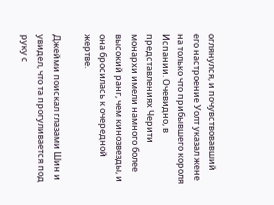оглянулся, и почувствовавший его настроение Уолт указал жене на только что прибывшего короля Испании. Очевидно, в представлениях Черити монархи имели намного более высокий ранг, чем кинозвезды, и она бросилась к очередной жертве.

Джейми поискал глазами Шин и увидел, что та прогуливается под руку с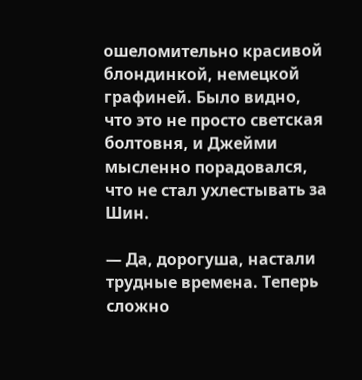ошеломительно красивой блондинкой, немецкой графиней. Было видно, что это не просто светская болтовня, и Джейми мысленно порадовался, что не стал ухлестывать за Шин.

— Да, дорогуша, настали трудные времена. Теперь сложно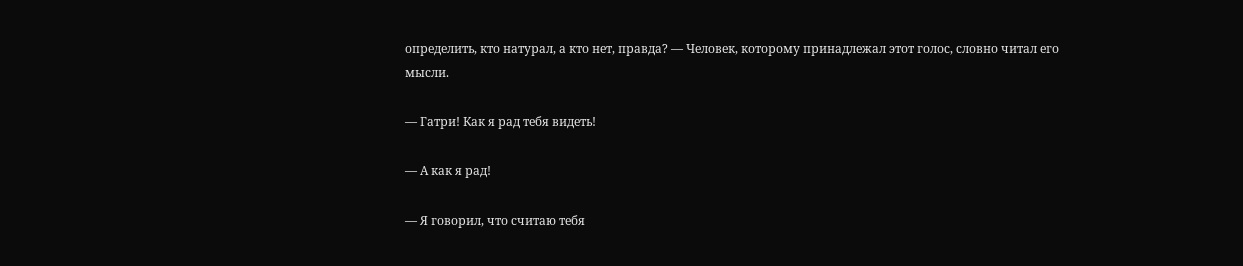определить, кто натурал, а кто нет, правда? — Человек, которому принадлежал этот голос, словно читал его мысли.

— Гатри! Как я рад тебя видеть!

— А как я рад!

— Я говорил, что считаю тебя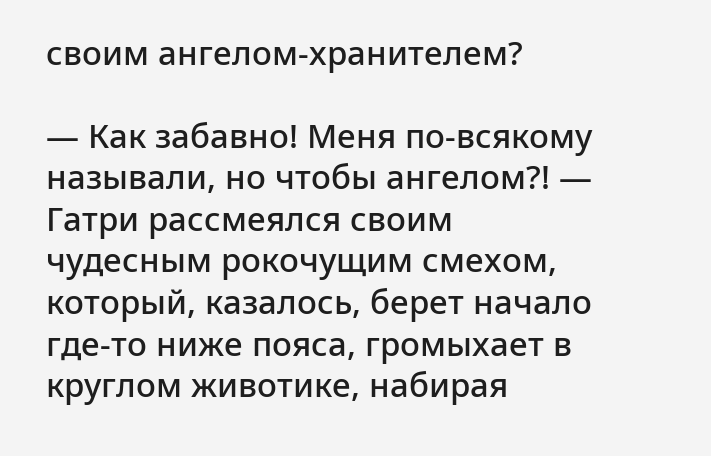своим ангелом-хранителем?

— Как забавно! Меня по-всякому называли, но чтобы ангелом?! — Гатри рассмеялся своим чудесным рокочущим смехом, который, казалось, берет начало где-то ниже пояса, громыхает в круглом животике, набирая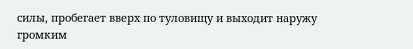силы, пробегает вверх по туловищу и выходит наружу громким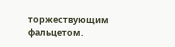торжествующим фальцетом.